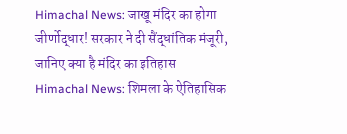Himachal News: जाखू मंदिर का होगा जीर्णोद्धार! सरकार ने दी सैंद्धांतिक मंजूरी, जानिए क्या है मंदिर का इतिहास
Himachal News: शिमला के ऐतिहासिक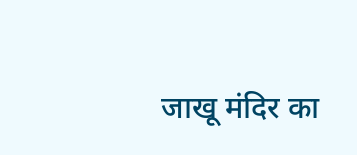जाखू मंदिर का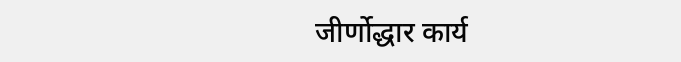जीर्णोद्धार कार्य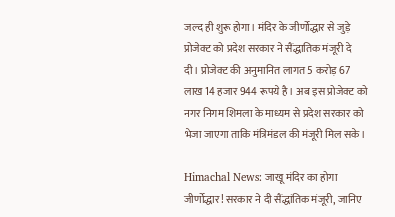जल्द ही शुरू होगा। मंदिर के जीर्णोद्धार से जुड़े प्रोजेक्ट को प्रदेश सरकार ने सैंद्धातिक मंजूरी दे दी। प्रोजेक्ट की अनुमानित लागत 5 करोड़ 67 लाख 14 हजार 944 रूपये है। अब इस प्रोजेक्ट को नगर निगम शिमला के माध्यम से प्रदेश सरकार को भेजा जाएगा ताकि मंत्रिमंडल की मंजूरी मिल सके।

Himachal News: जाखू मंदिर का होगा जीर्णोद्धार! सरकार ने दी सैंद्धांतिक मंजूरी, जानिए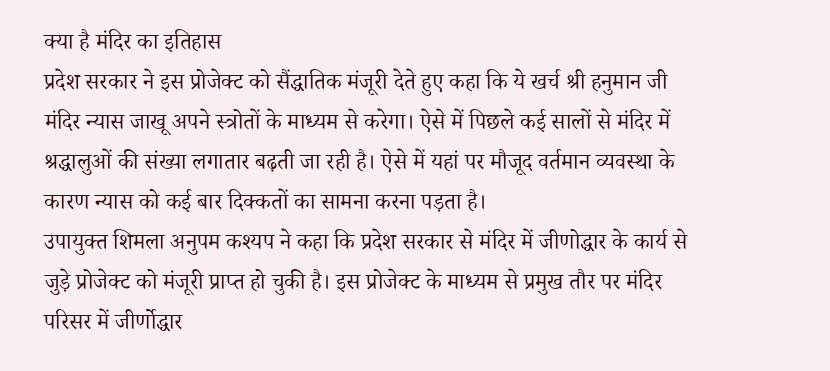क्या है मंदिर का इतिहास
प्रदेश सरकार ने इस प्रोजेक्ट को सैंद्धातिक मंजूरी देते हुए कहा कि ये खर्च श्री हनुमान जी मंदिर न्यास जाखू अपने स्त्रोतों के माध्यम से करेगा। ऐसे में पिछले कई सालों से मंदिर में श्रद्धालुओं की संख्या लगातार बढ़ती जा रही है। ऐसे में यहां पर मौजूद वर्तमान व्यवस्था के कारण न्यास को कई बार दिक्कतों का सामना करना पड़ता है।
उपायुक्त शिमला अनुपम कश्यप ने कहा कि प्रदेश सरकार से मंदिर में जीणोद्धार के कार्य से जुड़े प्रोजेक्ट को मंजूरी प्राप्त हो चुकी है। इस प्रोजेक्ट के माध्यम से प्रमुख तौर पर मंदिर परिसर में जीर्णोद्धार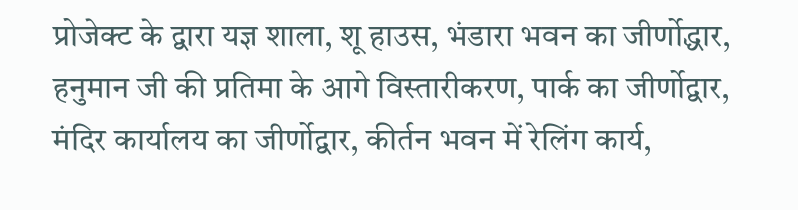प्रोजेक्ट के द्वारा यज्ञ शाला, शू हाउस, भंडारा भवन का जीर्णोद्धार, हनुमान जी की प्रतिमा के आगे विस्तारीकरण, पार्क का जीर्णोद्वार, मंदिर कार्यालय का जीर्णोद्वार, कीर्तन भवन में रेलिंग कार्य,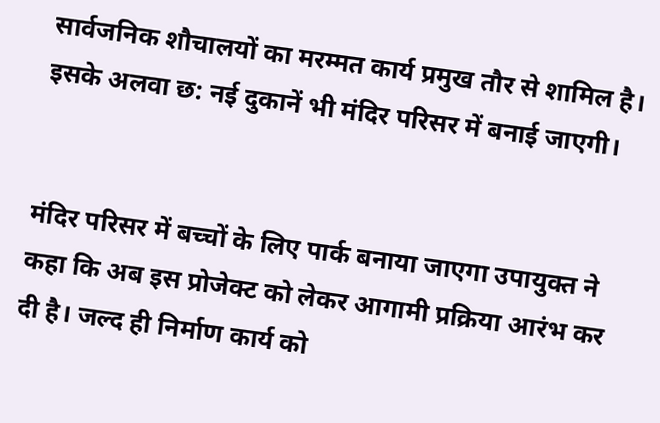सार्वजनिक शौचालयों का मरम्मत कार्य प्रमुख तौर से शामिल है। इसके अलवा छ: नई दुकानें भी मंदिर परिसर में बनाई जाएगी।


मंदिर परिसर में बच्चों के लिए पार्क बनाया जाएगा उपायुक्त ने कहा कि अब इस प्रोजेक्ट को लेकर आगामी प्रक्रिया आरंभ कर दी है। जल्द ही निर्माण कार्य को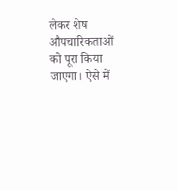लेकर शेष औपचारिकताओं को पूरा किया जाएगा। ऐसे में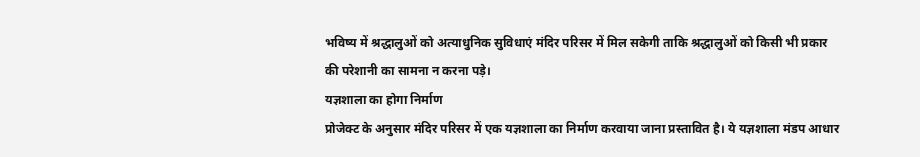भविष्य में श्रद्धालुओं को अत्याधुनिक सुविधाएं मंदिर परिसर में मिल सकेगी ताकि श्रद्धालुओं को किसी भी प्रकार की परेशानी का सामना न करना पड़े।
यज्ञशाला का होगा निर्माण
प्रोजेक्ट के अनुसार मंदिर परिसर में एक यज्ञशाला का निर्माण करवाया जाना प्रस्तावित है। ये यज्ञशाला मंडप आधार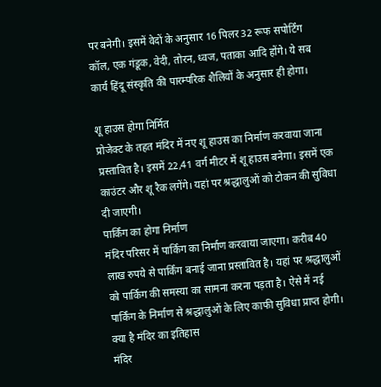पर बनेगी। इसमें वेदों के अनुसार 16 पिलर 32 रूफ सपोर्टिंग कॉल, एक गंडूक, वेदी, तोरन, ध्वज, पताका आदि होंगे। ये सब कार्य हिंदू संस्कृति की पारम्परिक शैलियों के अनुसार ही होगा।

शू हाउस होगा निर्मित
प्रोजेक्ट के तहत मंदिर में नए शू हाउस का निर्माण करवाया जाना प्रस्तावित है। इसमें 22,41 वर्ग मीटर में शू हाउस बनेगा। इसमें एक काउंटर और शू रैक लगेंगे। यहां पर श्रद्धालुओं को टोकन की सुविधा दी जाएगी।
पार्किंग का होगा निर्माण
मंदिर परिसर में पार्किंग का निर्माण करवाया जाएगा। करीब 40 लाख रुपये से पार्किंग बनाई जाना प्रस्तावित है। यहां पर श्रद्धालुओं को पार्किग की समस्या का सामना करना पड़ता है। ऐसे में नई पार्किंग के निर्माण से श्रद्धालुओं के लिए काफी सुविधा प्राप्त होगी।
क्या है मंदिर का इतिहास
मंदिर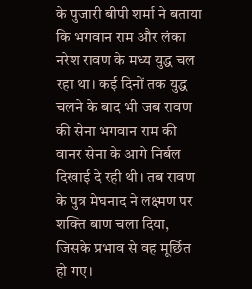के पुजारी बीपी शर्मा ने बताया कि भगवान राम और लंका नरेश रावण के मध्य युद्ध चल रहा था। कई दिनों तक युद्ध चलने के बाद भी जब रावण की सेना भगवान राम की वानर सेना के आगे निर्बल दिखाई दे रही थी। तब रावण के पुत्र मेघनाद ने लक्ष्मण पर शक्ति बाण चला दिया, जिसके प्रभाव से वह मूर्छित हो गए।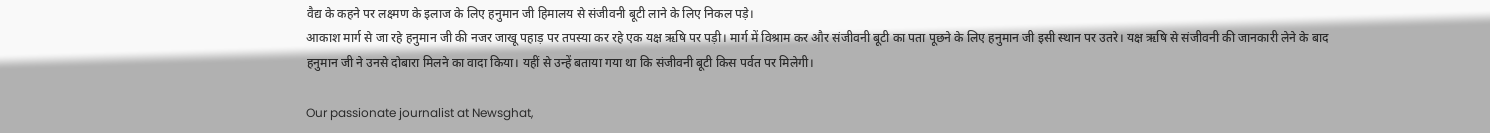वैद्य के कहने पर लक्ष्मण के इलाज के लिए हनुमान जी हिमालय से संजीवनी बूटी लाने के लिए निकल पड़े।
आकाश मार्ग से जा रहे हनुमान जी की नजर जाखू पहाड़ पर तपस्या कर रहे एक यक्ष ऋषि पर पड़ी। मार्ग में विश्राम कर और संजीवनी बूटी का पता पूछने के लिए हनुमान जी इसी स्थान पर उतरे। यक्ष ऋषि से संजीवनी की जानकारी लेने के बाद हनुमान जी ने उनसे दोबारा मिलने का वादा किया। यहीं से उन्हें बताया गया था कि संजीवनी बूटी किस पर्वत पर मिलेगी।

Our passionate journalist at Newsghat,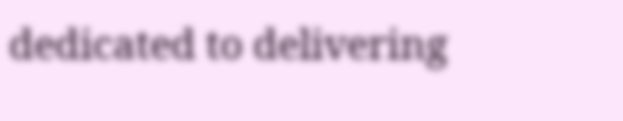dedicated to delivering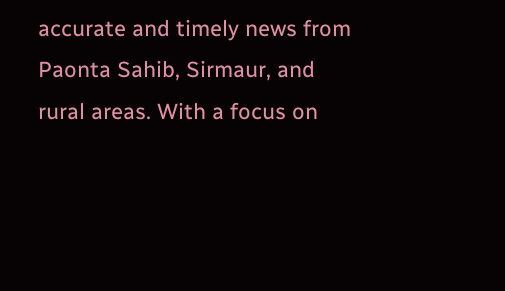accurate and timely news from Paonta Sahib, Sirmaur, and rural areas. With a focus on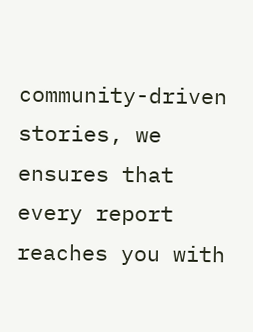community-driven stories, we ensures that every report reaches you with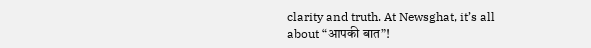clarity and truth. At Newsghat, it’s all about “आपकी बात”!